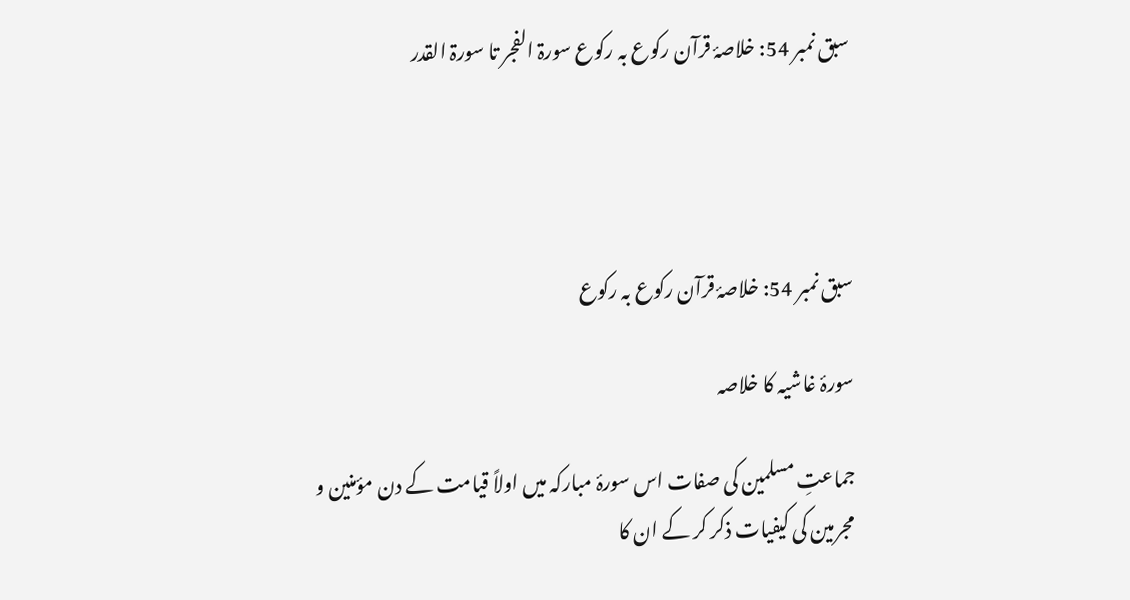سبق نمبر 54: خلاصۂ قرآن رکوع بہ رکوع سورۃ الفجر تا سورۃ القدر




سبق نمبر 54: خلاصۂ قرآن رکوع بہ رکوع

سورۂ غاشیہ کا خلاصہ

جماعتِ مسلمین کی صفات اس سورۂ مبارکہ میں اولاً قیامت کے دن مؤمنین و مجرمین کی کیفیات ذکر کر کے ان کا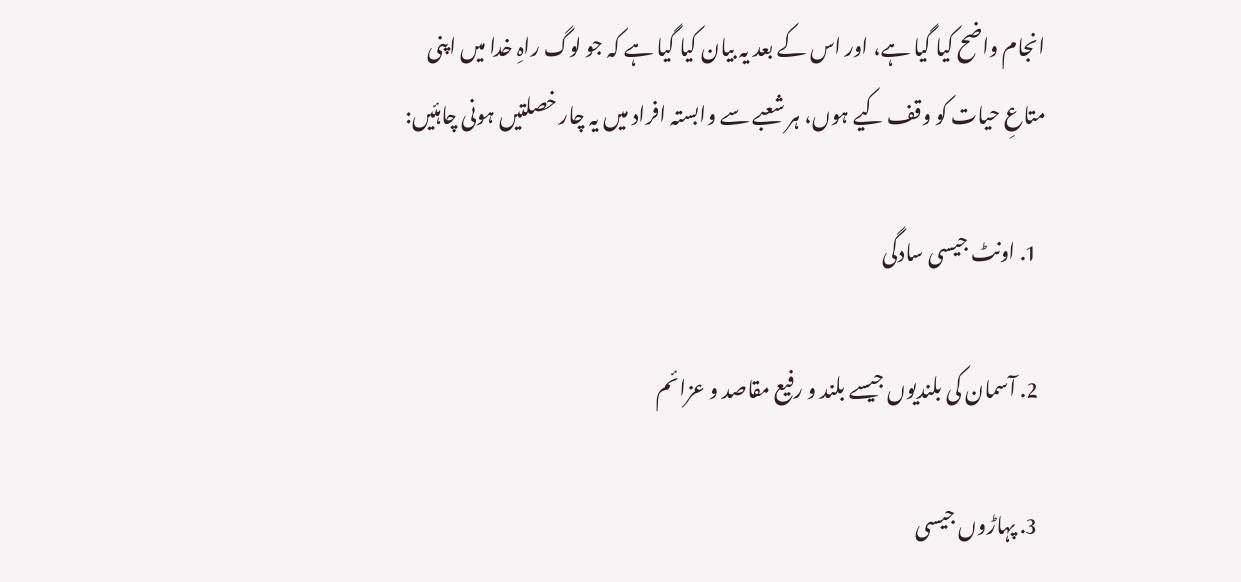انجام واضح کیا گیا ہے، اور اس کے بعد یہ بیان کیا گیا ہے کہ جو لوگ راہِ خدا میں اپنی متاعِ حیات کو وقف کیے ہوں، ہر شعبے سے وابستہ افراد میں یہ چار خصلتیں ہونی چاہئیں:

  1. اونٹ جیسی سادگی

  2. آسمان کی بلندیوں جیسے بلند و رفیع مقاصد و عزائم

  3. پہاڑوں جیسی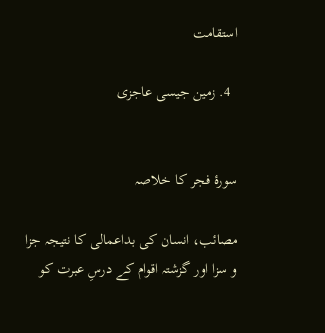استقامت

  4. زمین جیسی عاجزی


سورۂ فجر کا خلاصہ

مصائب، انسان کی بداعمالی کا نتیجہ جزا و سزا اور گزشتہ اقوام کے درسِ عبرت کو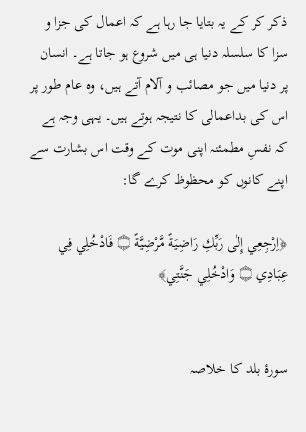ذکر کر کے یہ بتایا جا رہا ہے کہ اعمال کی جزا و سزا کا سلسلہ دنیا ہی میں شروع ہو جاتا ہے۔ انسان پر دنیا میں جو مصائب و آلام آتے ہیں، وہ عام طور پر اس کی بداعمالی کا نتیجہ ہوتے ہیں۔ یہی وجہ ہے کہ نفسِ مطمئنہ اپنی موت کے وقت اس بشارت سے اپنے کانوں کو محظوظ کرے گا:

﴿اِرْجِعِي إِلٰى رَبِّكِ رَاضِيَةً مَّرْضِيَّةً ۝ فَادْخُلِي فِي عِبَادِي ۝ وَادْخُلِي جَنَّتِي﴾


سورۂ بلد کا خلاصہ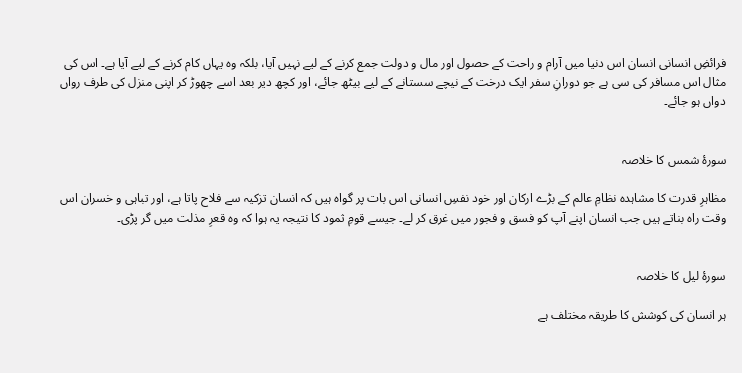فرائضِ انسانی انسان اس دنیا میں آرام و راحت کے حصول اور مال و دولت جمع کرنے کے لیے نہیں آیا، بلکہ وہ یہاں کام کرنے کے لیے آیا ہے۔ اس کی مثال اس مسافر کی سی ہے جو دورانِ سفر ایک درخت کے نیچے سستانے کے لیے بیٹھ جائے، اور کچھ دیر بعد اسے چھوڑ کر اپنی منزل کی طرف رواں دواں ہو جائے۔


سورۂ شمس کا خلاصہ

مظاہرِ قدرت کا مشاہدہ نظامِ عالم کے بڑے ارکان اور خود نفسِ انسانی اس بات پر گواہ ہیں کہ انسان تزکیہ سے فلاح پاتا ہے، اور تباہی و خسران اس وقت راہ بناتے ہیں جب انسان اپنے آپ کو فسق و فجور میں غرق کر لے۔ جیسے قومِ ثمود کا نتیجہ یہ ہوا کہ وہ قعرِ مذلت میں گر پڑی۔


سورۂ لیل کا خلاصہ

ہر انسان کی کوشش کا طریقہ مختلف ہے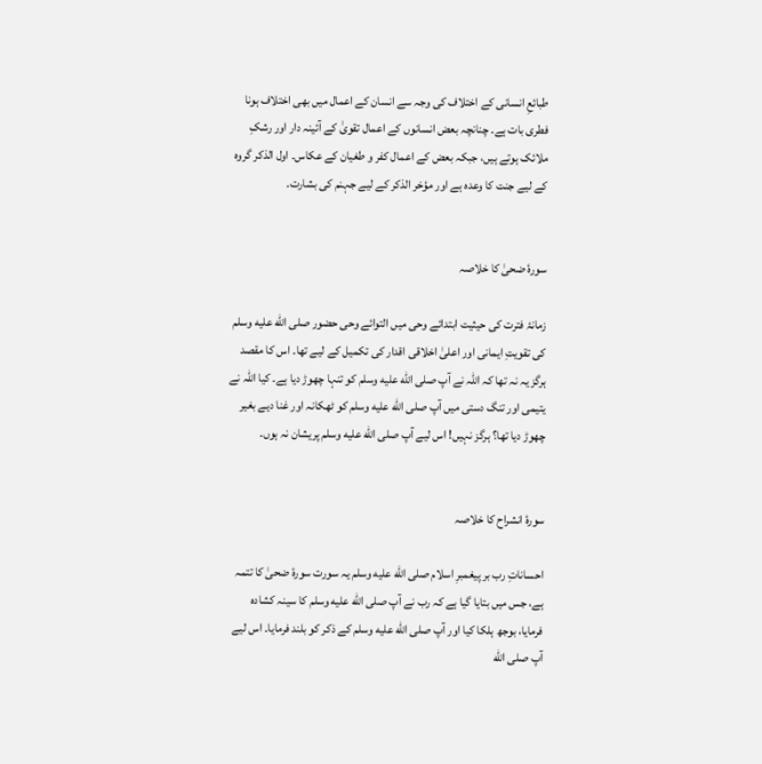طبائعِ انسانی کے اختلاف کی وجہ سے انسان کے اعمال میں بھی اختلاف ہونا فطری بات ہے۔ چنانچہ بعض انسانوں کے اعمال تقویٰ کے آئینہ دار اور رشکِ ملائک ہوتے ہیں، جبکہ بعض کے اعمال کفر و طغیان کے عکاس۔ اول الذکر گروہ کے لیے جنت کا وعدہ ہے اور مؤخر الذکر کے لیے جہنم کی بشارت۔


سورۂ ضحیٰ کا خلاصہ

زمانۂ فترت کی حیثیت ابتدائے وحی میں التوائے وحی حضور صلى الله عليه وسلم کی تقویتِ ایمانی اور اعلیٰ اخلاقی اقدار کی تکمیل کے لیے تھا۔ اس کا مقصد ہرگز یہ نہ تھا کہ اللہ نے آپ صلى الله عليه وسلم کو تنہا چھوڑ دیا ہے۔ کیا اللہ نے یتیمی اور تنگ دستی میں آپ صلى الله عليه وسلم کو ٹھکانہ اور غنا دیے بغیر چھوڑ دیا تھا؟ ہرگز نہیں! اس لیے آپ صلى الله عليه وسلم پریشان نہ ہوں۔


سورۂ انشراح کا خلاصہ

احساناتِ رب بر پیغمبرِ اسلام صلى الله عليه وسلم یہ سورت سورۂ ضحیٰ کا تتمہ ہے، جس میں بتایا گیا ہے کہ رب نے آپ صلى الله عليه وسلم کا سینہ کشادہ فرمایا، بوجھ ہلکا کیا اور آپ صلى الله عليه وسلم کے ذکر کو بلند فرمایا۔ اس لیے آپ صلى الله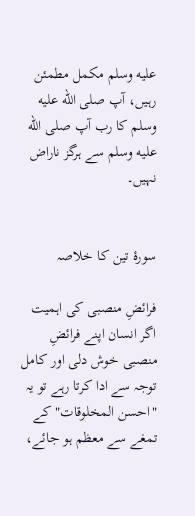عليه وسلم مکمل مطمئن رہیں، آپ صلى الله عليه وسلم کا رب آپ صلى الله عليه وسلم سے ہرگز ناراض نہیں۔


سورۂ تین کا خلاصہ

فرائضِ منصبی کی اہمیت اگر انسان اپنے فرائضِ منصبی خوش دلی اور کامل توجہ سے ادا کرتا رہے تو یہ "احسن المخلوقات" کے تمغے سے معظم ہو جائے،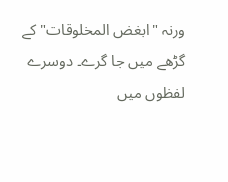ورنہ "ابغض المخلوقات" کے گڑھے میں جا گرے۔ دوسرے لفظوں میں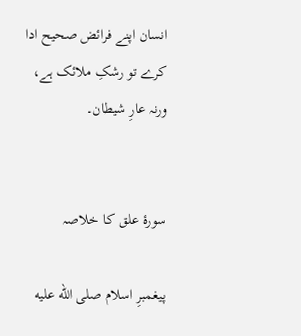انسان اپنے فرائض صحیح ادا کرے تو رشکِ ملائک ہے، ورنہ عارِ شیطان۔


سورۂ علق کا خلاصہ

پیغمبرِ اسلام صلى الله عليه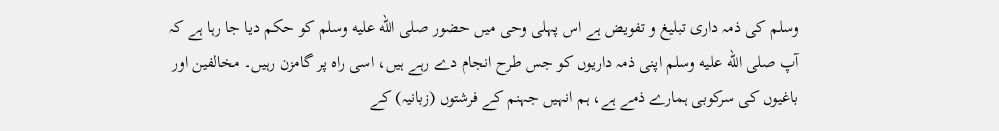وسلم کی ذمہ داری تبلیغ و تفویض ہے اس پہلی وحی میں حضور صلى الله عليه وسلم کو حکم دیا جا رہا ہے کہ آپ صلى الله عليه وسلم اپنی ذمہ داریوں کو جس طرح انجام دے رہے ہیں، اسی راہ پر گامزن رہیں۔ مخالفین اور باغیوں کی سرکوبی ہمارے ذمے ہے، ہم انہیں جہنم کے فرشتوں (زبانیہ) کے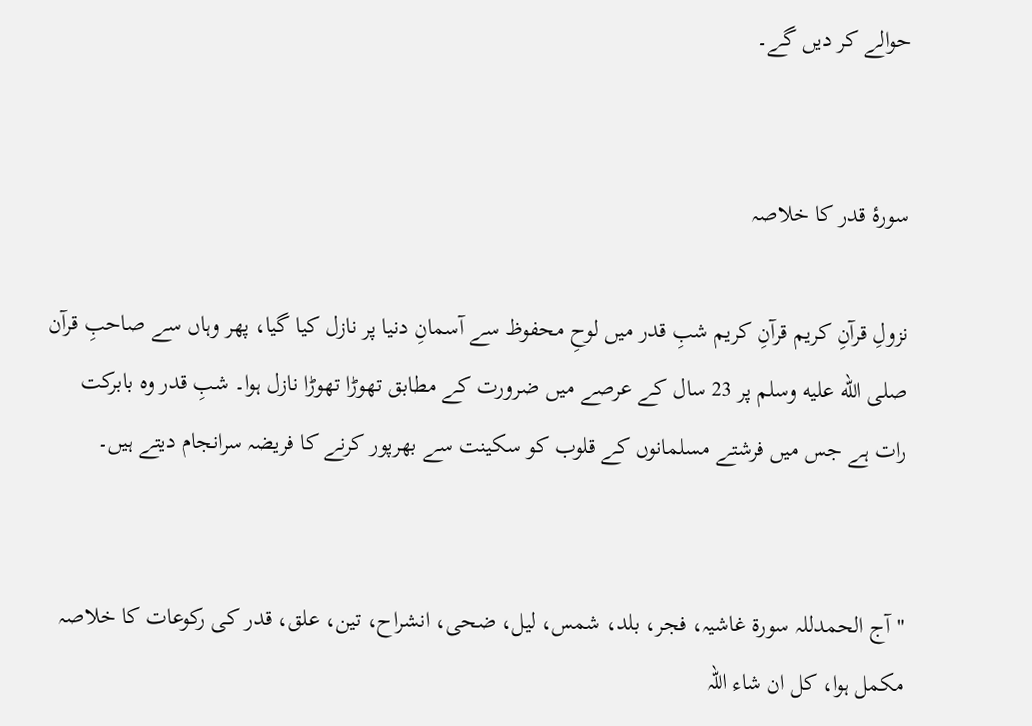حوالے کر دیں گے۔


سورۂ قدر کا خلاصہ

نزولِ قرآنِ کریم قرآنِ کریم شبِ قدر میں لوحِ محفوظ سے آسمانِ دنیا پر نازل کیا گیا، پھر وہاں سے صاحبِ قرآن صلى الله عليه وسلم پر 23 سال کے عرصے میں ضرورت کے مطابق تھوڑا تھوڑا نازل ہوا۔ شبِ قدر وہ بابرکت رات ہے جس میں فرشتے مسلمانوں کے قلوب کو سکینت سے بھرپور کرنے کا فریضہ سرانجام دیتے ہیں۔


"آج الحمدللہ سورة غاشیہ، فجر، بلد، شمس، لیل، ضحی، انشراح، تین، علق، قدر کی رکوعات کا خلاصہ مکمل ہوا، کل ان شاء اللہ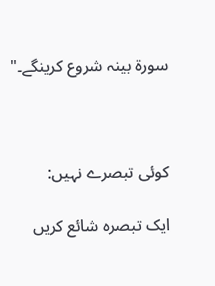سورة بینہ شروع کرینگے۔"



کوئی تبصرے نہیں:

ایک تبصرہ شائع کریں